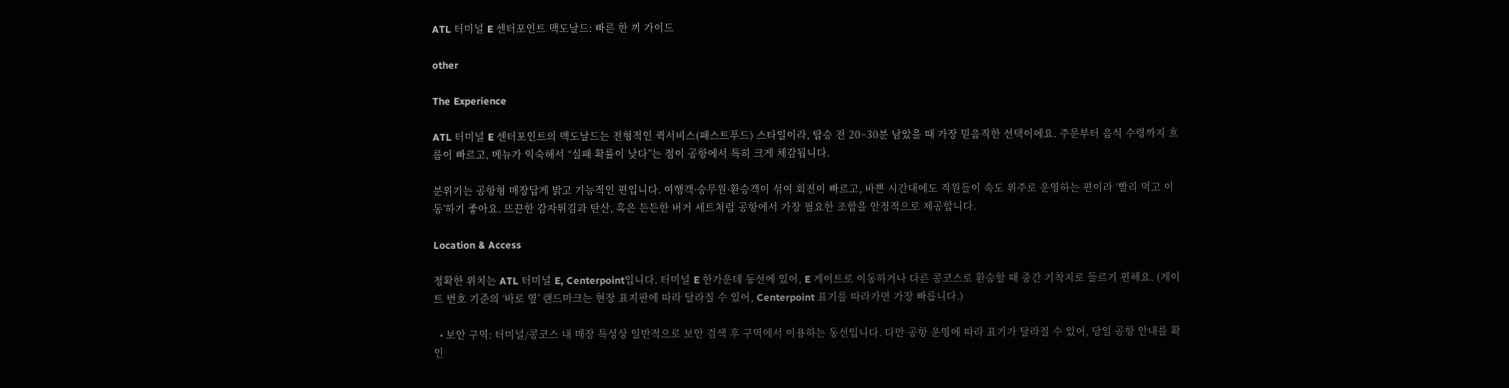ATL 터미널 E 센터포인트 맥도날드: 빠른 한 끼 가이드

other

The Experience

ATL 터미널 E 센터포인트의 맥도날드는 전형적인 퀵서비스(패스트푸드) 스타일이라, 탑승 전 20~30분 남았을 때 가장 믿음직한 선택이에요. 주문부터 음식 수령까지 흐름이 빠르고, 메뉴가 익숙해서 “실패 확률이 낮다”는 점이 공항에서 특히 크게 체감됩니다.

분위기는 공항형 매장답게 밝고 기능적인 편입니다. 여행객·승무원·환승객이 섞여 회전이 빠르고, 바쁜 시간대에도 직원들이 속도 위주로 운영하는 편이라 ‘빨리 먹고 이동’하기 좋아요. 뜨끈한 감자튀김과 탄산, 혹은 든든한 버거 세트처럼 공항에서 가장 필요한 조합을 안정적으로 제공합니다.

Location & Access

정확한 위치는 ATL 터미널 E, Centerpoint입니다. 터미널 E 한가운데 동선에 있어, E 게이트로 이동하거나 다른 콩코스로 환승할 때 중간 기착지로 들르기 편해요. (게이트 번호 기준의 ‘바로 옆’ 랜드마크는 현장 표지판에 따라 달라질 수 있어, Centerpoint 표기를 따라가면 가장 빠릅니다.)

  • 보안 구역: 터미널/콩코스 내 매장 특성상 일반적으로 보안 검색 후 구역에서 이용하는 동선입니다. 다만 공항 운영에 따라 표기가 달라질 수 있어, 당일 공항 안내를 확인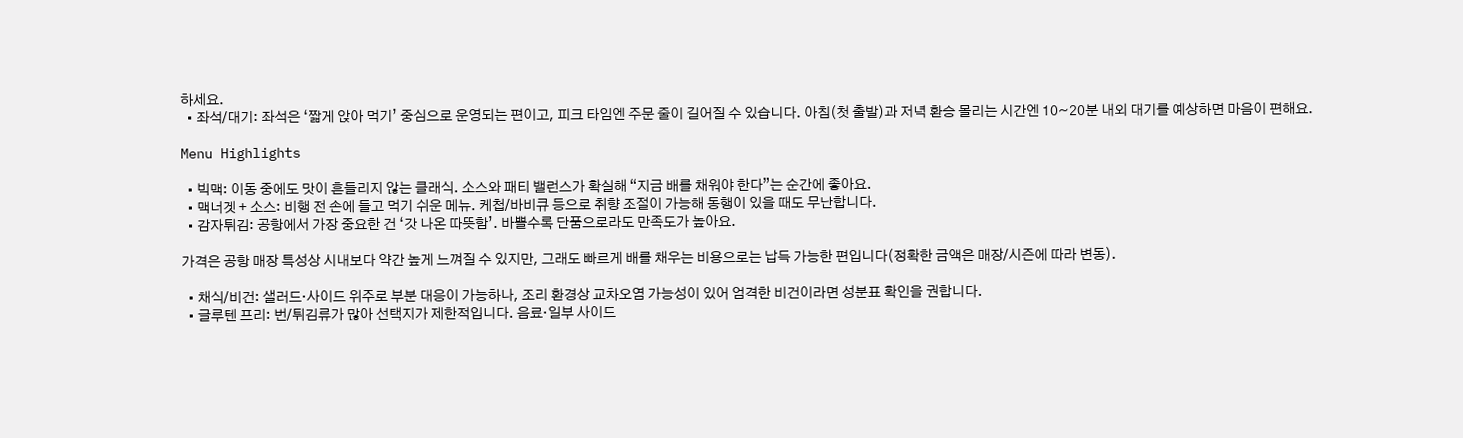하세요.
  • 좌석/대기: 좌석은 ‘짧게 앉아 먹기’ 중심으로 운영되는 편이고, 피크 타임엔 주문 줄이 길어질 수 있습니다. 아침(첫 출발)과 저녁 환승 몰리는 시간엔 10~20분 내외 대기를 예상하면 마음이 편해요.

Menu Highlights

  • 빅맥: 이동 중에도 맛이 흔들리지 않는 클래식. 소스와 패티 밸런스가 확실해 “지금 배를 채워야 한다”는 순간에 좋아요.
  • 맥너겟 + 소스: 비행 전 손에 들고 먹기 쉬운 메뉴. 케첩/바비큐 등으로 취향 조절이 가능해 동행이 있을 때도 무난합니다.
  • 감자튀김: 공항에서 가장 중요한 건 ‘갓 나온 따뜻함’. 바쁠수록 단품으로라도 만족도가 높아요.

가격은 공항 매장 특성상 시내보다 약간 높게 느껴질 수 있지만, 그래도 빠르게 배를 채우는 비용으로는 납득 가능한 편입니다(정확한 금액은 매장/시즌에 따라 변동).

  • 채식/비건: 샐러드·사이드 위주로 부분 대응이 가능하나, 조리 환경상 교차오염 가능성이 있어 엄격한 비건이라면 성분표 확인을 권합니다.
  • 글루텐 프리: 번/튀김류가 많아 선택지가 제한적입니다. 음료·일부 사이드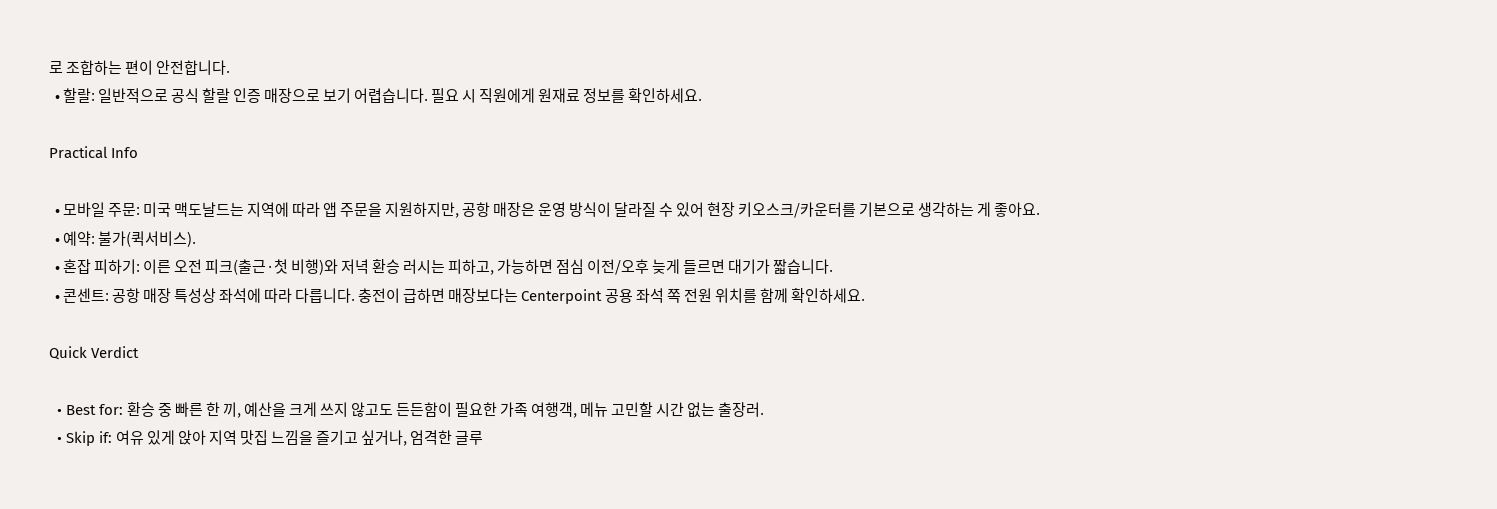로 조합하는 편이 안전합니다.
  • 할랄: 일반적으로 공식 할랄 인증 매장으로 보기 어렵습니다. 필요 시 직원에게 원재료 정보를 확인하세요.

Practical Info

  • 모바일 주문: 미국 맥도날드는 지역에 따라 앱 주문을 지원하지만, 공항 매장은 운영 방식이 달라질 수 있어 현장 키오스크/카운터를 기본으로 생각하는 게 좋아요.
  • 예약: 불가(퀵서비스).
  • 혼잡 피하기: 이른 오전 피크(출근·첫 비행)와 저녁 환승 러시는 피하고, 가능하면 점심 이전/오후 늦게 들르면 대기가 짧습니다.
  • 콘센트: 공항 매장 특성상 좌석에 따라 다릅니다. 충전이 급하면 매장보다는 Centerpoint 공용 좌석 쪽 전원 위치를 함께 확인하세요.

Quick Verdict

  • Best for: 환승 중 빠른 한 끼, 예산을 크게 쓰지 않고도 든든함이 필요한 가족 여행객, 메뉴 고민할 시간 없는 출장러.
  • Skip if: 여유 있게 앉아 지역 맛집 느낌을 즐기고 싶거나, 엄격한 글루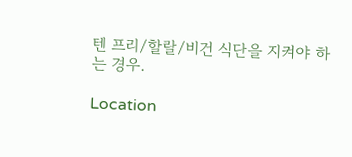텐 프리/할랄/비건 식단을 지켜야 하는 경우.

Location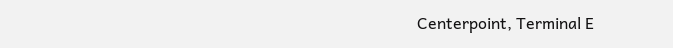Centerpoint, Terminal E